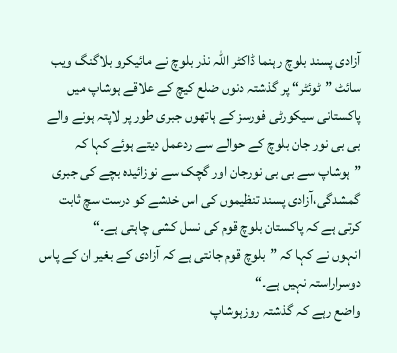آزادی پسند بلوچ رہنما ڈاکٹر اللہ نذر بلوچ نے مائیکرو بلاگنگ ویب سائٹ ”ٹوئٹر“ پر گذشتہ دنوں ضلع کیچ کے علاقے ہوشاپ میں پاکستانی سیکورٹی فورسز کے ہاتھوں جبری طور پر لاپتہ ہونے والے بی بی نور جان بلوچ کے حوالے سے ردعمل دیتے ہوئے کہا کہ
”ہوشاپ سے بی بی نورجان اور گچک سے نوزائیدہ بچے کی جبری گمشدگی،آزادی پسند تنظیموں کی اس خدشے کو درست سچ ثابت کرتی ہے کہ پاکستان بلوچ قوم کی نسل کشی چاہتی ہے۔“
انہوں نے کہا کہ ”بلوچ قوم جانتی ہے کہ آزادی کے بغیر ان کے پاس دوسراراستہ نہیں ہے۔“
واضع رہے کہ گذشتہ روزہوشاپ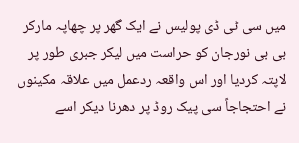میں سی ٹی ڈی پولیس نے ایک گھر پر چھاپہ مارکر بی بی نورجان کو حراست میں لیکر جبری طور پر لاپتہ کردیا اور اس واقعہ ردعمل میں علاقہ مکینوں نے احتجاجاً سی پیک روڈ پر دھرنا دیکر اسے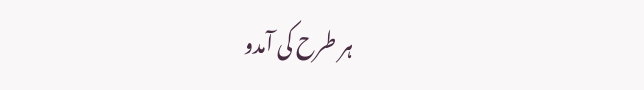ہر طرح کی آمدو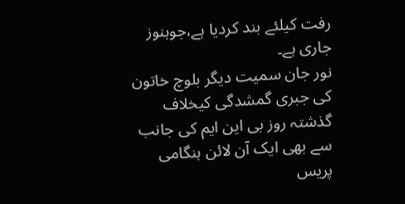رفت کیلئے بند کردیا ہے،جوہنوز جاری ہے۔
نور جان سمیت دیگر بلوچ خاتون کی جبری گمشدگی کیخلاف گذشتہ روز بی این ایم کی جانب سے بھی ایک آن لائن ہنگامی پریس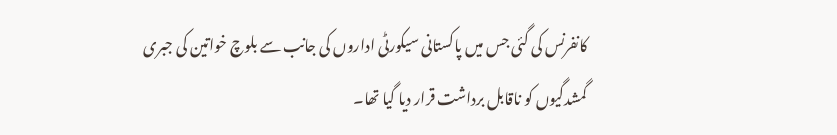کانفرنس کی گئی جس میں پاکستانی سیکورٹی اداروں کی جانب سے بلوچ خواتین کی جبری گمشدگیوں کو ناقابل برداشت قرار دیا گیا تھا۔